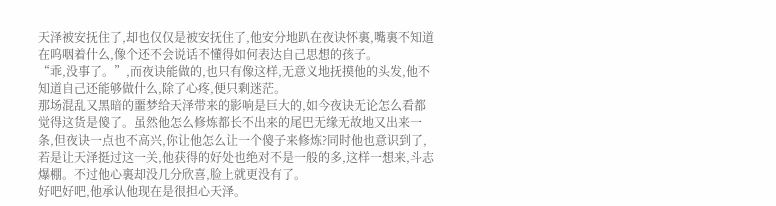天泽被安抚住了,却也仅仅是被安抚住了,他安分地趴在夜诀怀裏,嘴裏不知道在呜咽着什么,像个还不会说话不懂得如何表达自己思想的孩子。
“乖,没事了。”,而夜诀能做的,也只有像这样,无意义地抚摸他的头发,他不知道自己还能够做什么,除了心疼,便只剩迷茫。
那场混乱又黑暗的噩梦给天泽带来的影响是巨大的,如今夜诀无论怎么看都觉得这货是傻了。虽然他怎么修炼都长不出来的尾巴无缘无故地又出来一条,但夜诀一点也不高兴,你让他怎么让一个傻子来修炼?同时他也意识到了,若是让天泽挺过这一关,他获得的好处也绝对不是一般的多,这样一想来,斗志爆棚。不过他心裏却没几分欣喜,脸上就更没有了。
好吧好吧,他承认他现在是很担心天泽。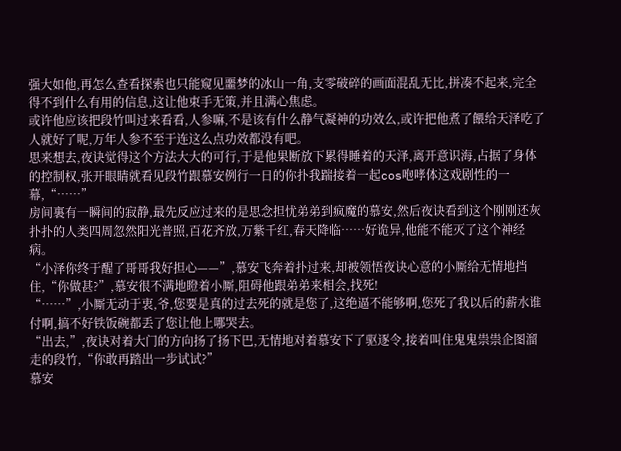强大如他,再怎么查看探索也只能窥见噩梦的冰山一角,支零破碎的画面混乱无比,拼凑不起来,完全得不到什么有用的信息,这让他束手无策,并且满心焦虑。
或许他应该把段竹叫过来看看,人参嘛,不是该有什么静气凝神的功效么,或许把他煮了餵给天泽吃了人就好了呢,万年人参不至于连这么点功效都没有吧。
思来想去,夜诀觉得这个方法大大的可行,于是他果断放下累得睡着的天泽,离开意识海,占据了身体的控制权,张开眼睛就看见段竹跟慕安例行一日的你扑我踹接着一起cos咆哮体这戏剧性的一幕,“……”
房间裏有一瞬间的寂静,最先反应过来的是思念担忧弟弟到疯魔的慕安,然后夜诀看到这个刚刚还灰扑扑的人类四周忽然阳光普照,百花齐放,万紫千红,春天降临……好诡异,他能不能灭了这个神经病。
“小泽你终于醒了哥哥我好担心——”,慕安飞奔着扑过来,却被领悟夜诀心意的小厮给无情地挡住,“你做甚?”,慕安很不满地瞪着小厮,阻碍他跟弟弟来相会,找死!
“……”,小厮无动于衷,爷,您要是真的过去死的就是您了,这绝逼不能够啊,您死了我以后的薪水谁付啊,搞不好铁饭碗都丢了您让他上哪哭去。
“出去,”,夜诀对着大门的方向扬了扬下巴,无情地对着慕安下了驱逐令,接着叫住鬼鬼祟祟企图溜走的段竹,“你敢再踏出一步试试?”
慕安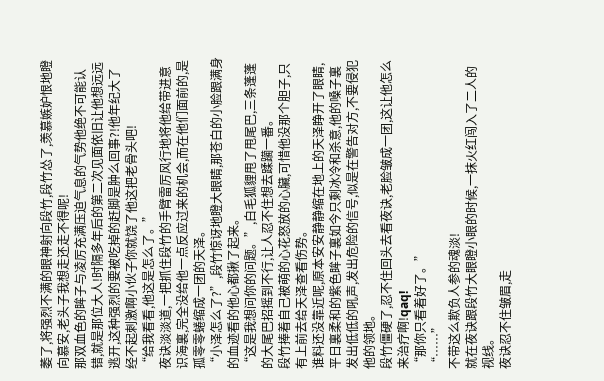萎了,将强烈不满的眼神射向段竹,段竹怂了,羡慕嫉妒恨地瞪向慕安,老头子我想走还走不得呢!
那双血色的眸子与凌厉充满压迫气息的气势他绝不可能认错,就是那位大人!时隔多年后的第二次见面依旧让他想远远逃开,这种强烈的要被吃掉的赶脚是肿么回事?!他年纪大了经不起刺激啊小伙子你就饶了他这把老骨头吧!
“给我看看,他这是怎么了。”
夜诀淡淡道,一把抓住段竹的手臂雷厉风行地将他给带进意识海裏,完全没给他一点反应过来的机会,而在他们面前的,是孤零零蜷缩成一团的天泽。
“小泽怎么了?”,段竹惊讶地瞪大眼睛,那苍白的小脸跟满身的血迹看的他心都揪了起来。
“这是我想问你的问题。”,白毛狐貍甩了甩尾巴,三条蓬蓬的大尾巴招摇到不行,让人忍不住想去蹂躏一番。
段竹捧着自己被萌的心花怒放的心臟,可惜他没那个胆子,只有上前去给天泽查看伤势。
谁料还没靠近呢,原本安安静静缩在地上的天泽睁开了眼睛,平日裏柔和的紫色眸子裏如今只剩冰冷和杀意,他的嗓子裏发出低低的吼声,发出危险的信号,似是在警告对方,不要侵犯他的领地。
段竹僵硬了,忍不住回头去看夜诀,老脸皱成一团,这让他怎么来治疗啊!qaq!
“那你只看着好了。”
“……”
不带这么欺负人参的魂淡!
就在夜诀跟段竹大眼瞪小眼的时候,一抹火红闯入了二人的视线。
夜诀忍不住皱眉,走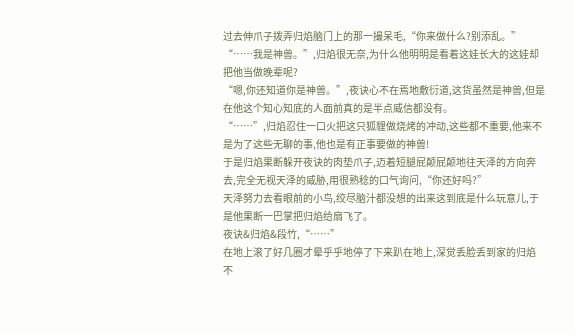过去伸爪子拨弄归焰脑门上的那一撮呆毛,“你来做什么?别添乱。”
“……我是神兽。”,归焰很无奈,为什么他明明是看着这娃长大的这娃却把他当做晚辈呢?
“嗯,你还知道你是神兽。”,夜诀心不在焉地敷衍道,这货虽然是神兽,但是在他这个知心知底的人面前真的是半点威信都没有。
“……”,归焰忍住一口火把这只狐貍做烧烤的冲动,这些都不重要,他来不是为了这些无聊的事,他也是有正事要做的神兽!
于是归焰果断躲开夜诀的肉垫爪子,迈着短腿屁颠屁颠地往天泽的方向奔去,完全无视天泽的威胁,用很熟稔的口气询问,“你还好吗?”
天泽努力去看眼前的小鸟,绞尽脑汁都没想的出来这到底是什么玩意儿,于是他果断一巴掌把归焰给扇飞了。
夜诀&归焰&段竹,“……”
在地上滚了好几圈才晕乎乎地停了下来趴在地上,深觉丢脸丢到家的归焰不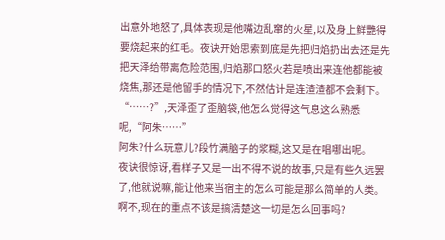出意外地怒了,具体表现是他嘴边乱窜的火星,以及身上鲜艷得要烧起来的红毛。夜诀开始思索到底是先把归焰扔出去还是先把天泽给带离危险范围,归焰那口怒火若是喷出来连他都能被烧焦,那还是他留手的情况下,不然估计是连渣渣都不会剩下。
“……?”,天泽歪了歪脑袋,他怎么觉得这气息这么熟悉呢,“阿朱……”
阿朱?什么玩意儿?段竹满脑子的浆糊,这又是在唱哪出呢。
夜诀很惊讶,看样子又是一出不得不说的故事,只是有些久远罢了,他就说嘛,能让他来当宿主的怎么可能是那么简单的人类。啊不,现在的重点不该是搞清楚这一切是怎么回事吗?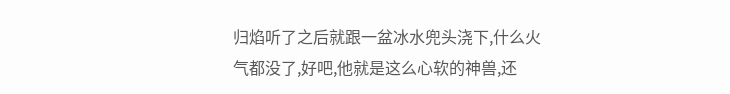归焰听了之后就跟一盆冰水兜头浇下,什么火气都没了,好吧,他就是这么心软的神兽,还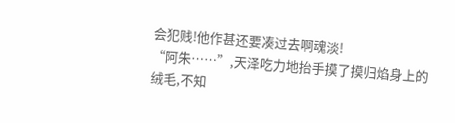会犯贱!他作甚还要凑过去啊魂淡!
“阿朱……”,天泽吃力地抬手摸了摸归焰身上的绒毛,不知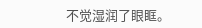不觉湿润了眼眶。